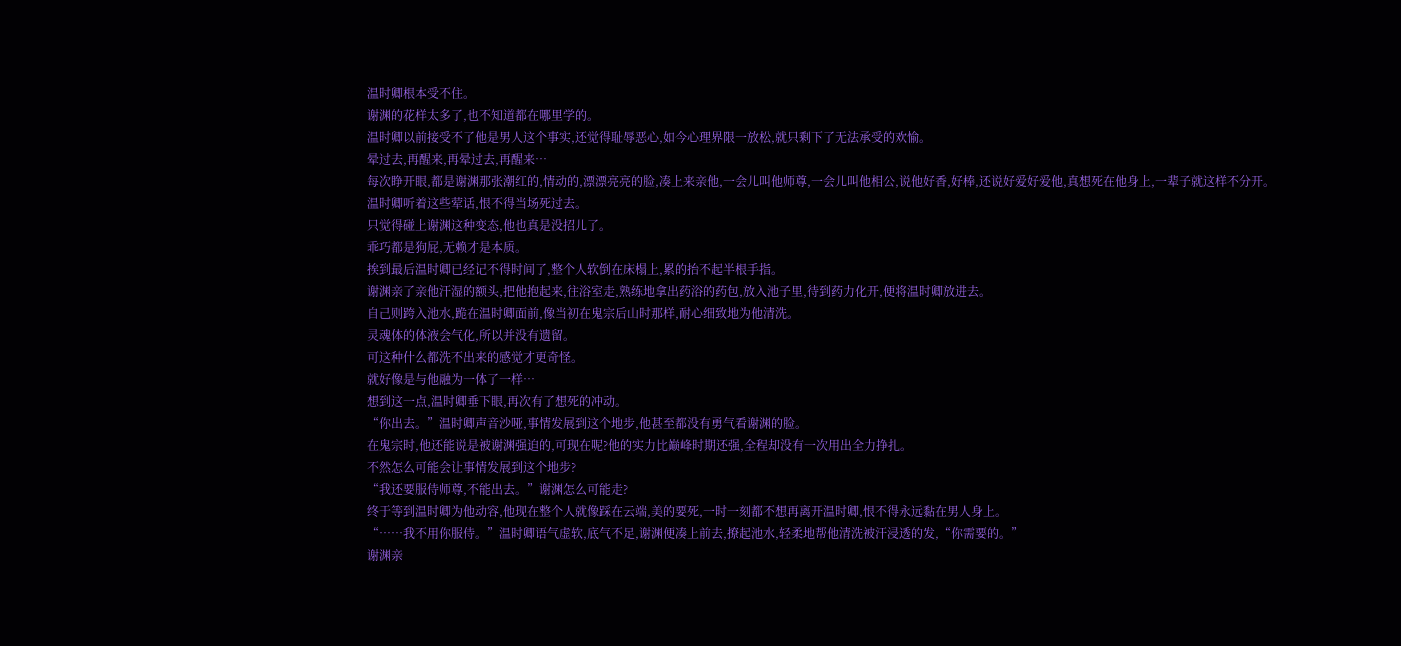温时卿根本受不住。
谢渊的花样太多了,也不知道都在哪里学的。
温时卿以前接受不了他是男人这个事实,还觉得耻辱恶心,如今心理界限一放松,就只剩下了无法承受的欢愉。
晕过去,再醒来,再晕过去,再醒来…
每次睁开眼,都是谢渊那张潮红的,情动的,漂漂亮亮的脸,凑上来亲他,一会儿叫他师尊,一会儿叫他相公,说他好香,好棒,还说好爱好爱他,真想死在他身上,一辈子就这样不分开。
温时卿听着这些荤话,恨不得当场死过去。
只觉得碰上谢渊这种变态,他也真是没招儿了。
乖巧都是狗屁,无赖才是本质。
挨到最后温时卿已经记不得时间了,整个人软倒在床榻上,累的抬不起半根手指。
谢渊亲了亲他汗湿的额头,把他抱起来,往浴室走,熟练地拿出药浴的药包,放入池子里,待到药力化开,便将温时卿放进去。
自己则跨入池水,跪在温时卿面前,像当初在鬼宗后山时那样,耐心细致地为他清洗。
灵魂体的体液会气化,所以并没有遗留。
可这种什么都洗不出来的感觉才更奇怪。
就好像是与他融为一体了一样…
想到这一点,温时卿垂下眼,再次有了想死的冲动。
“你出去。”温时卿声音沙哑,事情发展到这个地步,他甚至都没有勇气看谢渊的脸。
在鬼宗时,他还能说是被谢渊强迫的,可现在呢?他的实力比巅峰时期还强,全程却没有一次用出全力挣扎。
不然怎么可能会让事情发展到这个地步?
“我还要服侍师尊,不能出去。”谢渊怎么可能走?
终于等到温时卿为他动容,他现在整个人就像踩在云端,美的要死,一时一刻都不想再离开温时卿,恨不得永远黏在男人身上。
“……我不用你服侍。”温时卿语气虚软,底气不足,谢渊便凑上前去,撩起池水,轻柔地帮他清洗被汗浸透的发,“你需要的。”
谢渊亲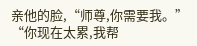亲他的脸,“师尊,你需要我。”
“你现在太累,我帮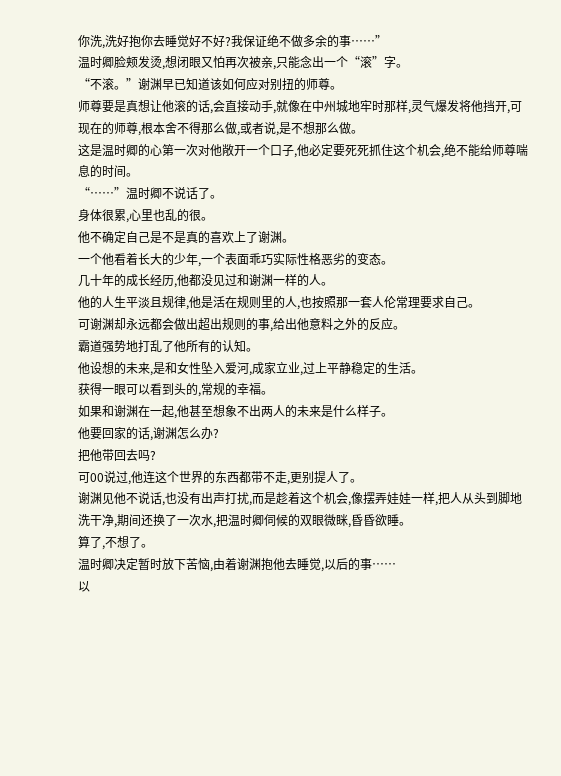你洗,洗好抱你去睡觉好不好?我保证绝不做多余的事……”
温时卿脸颊发烫,想闭眼又怕再次被亲,只能念出一个“滚”字。
“不滚。”谢渊早已知道该如何应对别扭的师尊。
师尊要是真想让他滚的话,会直接动手,就像在中州城地牢时那样,灵气爆发将他挡开,可现在的师尊,根本舍不得那么做,或者说,是不想那么做。
这是温时卿的心第一次对他敞开一个口子,他必定要死死抓住这个机会,绝不能给师尊喘息的时间。
“……”温时卿不说话了。
身体很累,心里也乱的很。
他不确定自己是不是真的喜欢上了谢渊。
一个他看着长大的少年,一个表面乖巧实际性格恶劣的变态。
几十年的成长经历,他都没见过和谢渊一样的人。
他的人生平淡且规律,他是活在规则里的人,也按照那一套人伦常理要求自己。
可谢渊却永远都会做出超出规则的事,给出他意料之外的反应。
霸道强势地打乱了他所有的认知。
他设想的未来,是和女性坠入爱河,成家立业,过上平静稳定的生活。
获得一眼可以看到头的,常规的幸福。
如果和谢渊在一起,他甚至想象不出两人的未来是什么样子。
他要回家的话,谢渊怎么办?
把他带回去吗?
可00说过,他连这个世界的东西都带不走,更别提人了。
谢渊见他不说话,也没有出声打扰,而是趁着这个机会,像摆弄娃娃一样,把人从头到脚地洗干净,期间还换了一次水,把温时卿伺候的双眼微眯,昏昏欲睡。
算了,不想了。
温时卿决定暂时放下苦恼,由着谢渊抱他去睡觉,以后的事……
以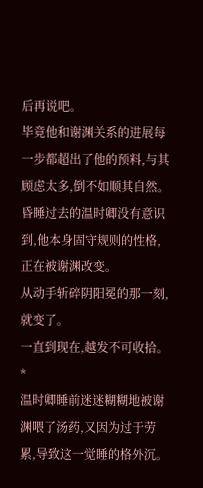后再说吧。
毕竟他和谢渊关系的进展每一步都超出了他的预料,与其顾虑太多,倒不如顺其自然。
昏睡过去的温时卿没有意识到,他本身固守规则的性格,正在被谢渊改变。
从动手斩碎阴阳冕的那一刻,就变了。
一直到现在,越发不可收拾。
*
温时卿睡前迷迷糊糊地被谢渊喂了汤药,又因为过于劳累,导致这一觉睡的格外沉。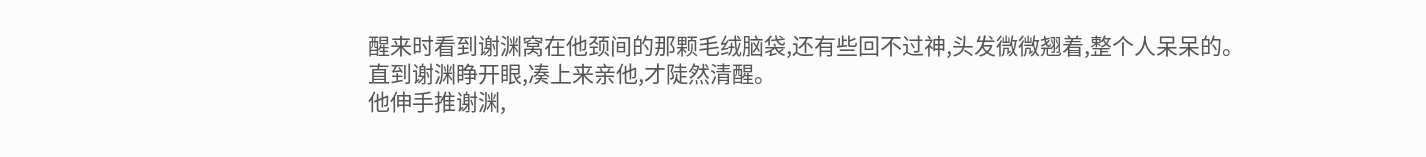醒来时看到谢渊窝在他颈间的那颗毛绒脑袋,还有些回不过神,头发微微翘着,整个人呆呆的。
直到谢渊睁开眼,凑上来亲他,才陡然清醒。
他伸手推谢渊,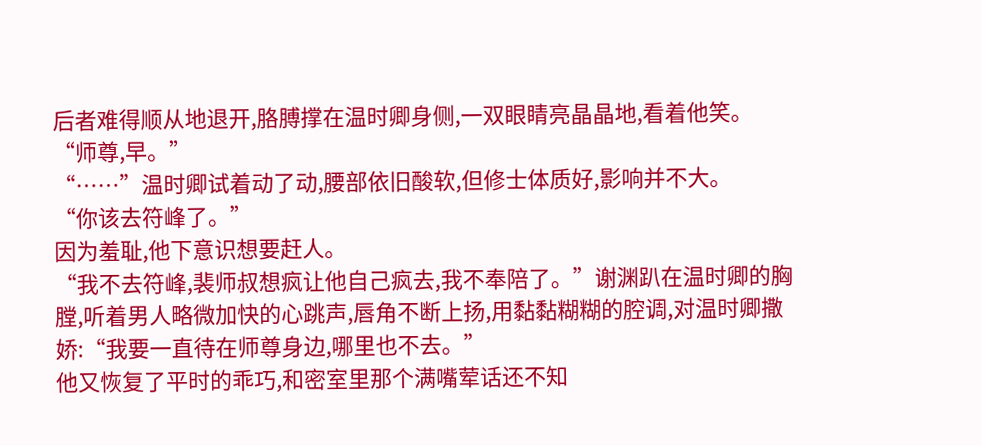后者难得顺从地退开,胳膊撑在温时卿身侧,一双眼睛亮晶晶地,看着他笑。
“师尊,早。”
“……”温时卿试着动了动,腰部依旧酸软,但修士体质好,影响并不大。
“你该去符峰了。”
因为羞耻,他下意识想要赶人。
“我不去符峰,裴师叔想疯让他自己疯去,我不奉陪了。”谢渊趴在温时卿的胸膛,听着男人略微加快的心跳声,唇角不断上扬,用黏黏糊糊的腔调,对温时卿撒娇:“我要一直待在师尊身边,哪里也不去。”
他又恢复了平时的乖巧,和密室里那个满嘴荤话还不知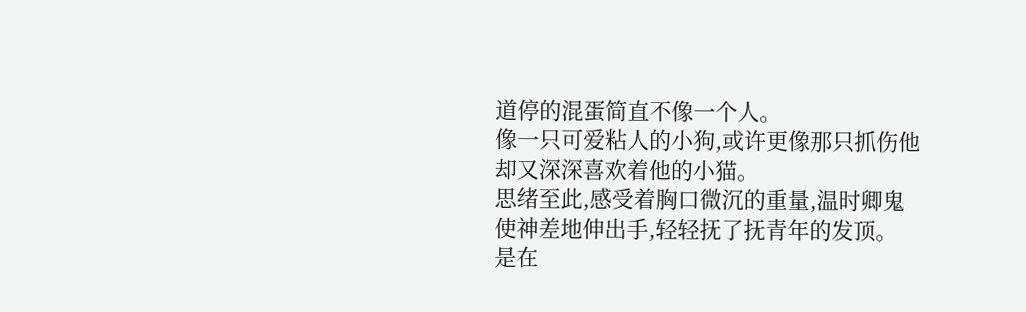道停的混蛋简直不像一个人。
像一只可爱粘人的小狗,或许更像那只抓伤他却又深深喜欢着他的小猫。
思绪至此,感受着胸口微沉的重量,温时卿鬼使神差地伸出手,轻轻抚了抚青年的发顶。
是在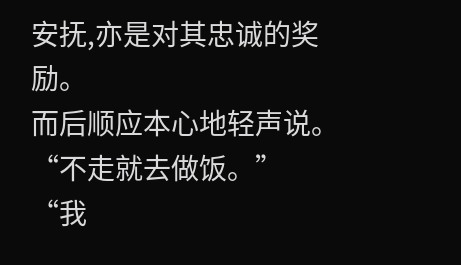安抚,亦是对其忠诚的奖励。
而后顺应本心地轻声说。
“不走就去做饭。”
“我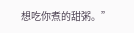想吃你煮的甜粥。”